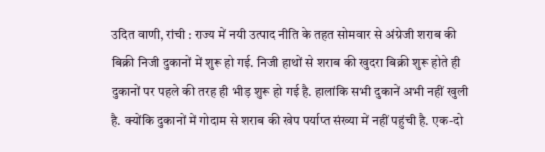उदित वाणी, रांची : राज्य में नयी उत्पाद नीति के तहत सोमवार से अंग्रेजी शराब की बिक्री निजी दुकानों में शुरू हो गई. निजी हाथों से शराब की खुदरा बिक्री शुरू होते ही दुकानों पर पहले की तरह ही भीड़ शुरू हो गई है. हालांकि सभी दुकानें अभी नहीं खुली है. क्योंकि दुकानों में गोदाम से शराब की खेप पर्याप्त संख्या में नहीं पहुंची है. एक-दो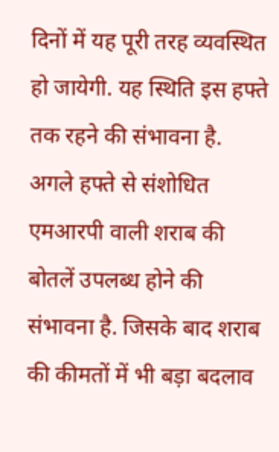दिनों में यह पूरी तरह व्यवस्थित हो जायेगी. यह स्थिति इस हफ्ते तक रहने की संभावना है. अगले हफ्ते से संशोधित एमआरपी वाली शराब की बोतलें उपलब्ध होने की संभावना है. जिसके बाद शराब की कीमतों में भी बड़ा बदलाव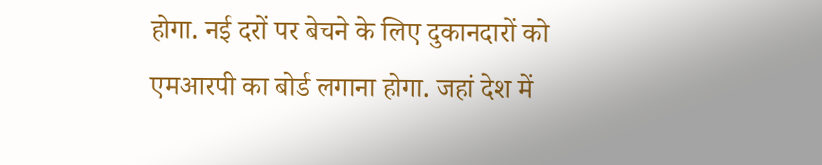होगा. नई दरों पर बेचने के लिए दुकानदारों को एमआरपी का बोर्ड लगाना होगा. जहां देश में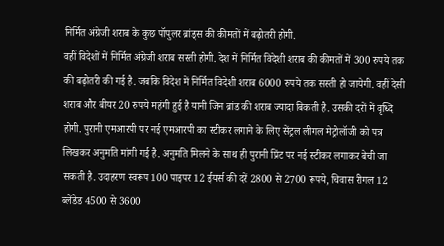निर्मित अंग्रेजी शराब के कुछ पॉपुलर ब्रांड्स की कीमतों में बढ़ोतरी होगी.
वहीं विदेशों में निर्मित अंग्रेजी शराब सस्ती होगी. देश में निर्मित विदेशी शराब की कीमतों में 300 रुपये तक की बढ़ोतरी की गई है. जबकि विदेश में निर्मित विदेशी शराब 6000 रुपये तक सस्ती हो जायेगी. वहीं देसी शराब और बीयर 20 रुपये महंगी हुई है यानी जिन ब्रांड की शराब ज्यादा बिकती है. उसकी दरों में वृध्दि होगी. पुरानी एमआरपी पर नई एमआरपी का स्टीकर लगाने के लिए सेंट्रल लीगल मेट्रोलॉजी को पत्र लिखकर अनुमति मांगी गई है. अनुमति मिलने के साथ ही पुरानी प्रिंट पर नई स्टीकर लगाकर बेची जा सकती है. उदाहरण स्वरूप 100 पाइपर 12 ईयर्स की दरें 2800 से 2700 रूपये, चिवास रीगल 12 ब्लेंडेड 4500 से 3600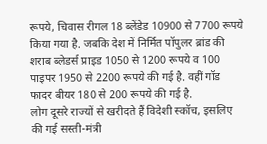रूपये, चिवास रीगल 18 ब्लेंडेड 10900 से 7700 रूपये किया गया है. जबकि देश में निर्मित पॉपुलर ब्रांड की शराब ब्लेडर्स प्राइड 1050 से 1200 रूपये व 100 पाइपर 1950 से 2200 रूपये की गई है. वहीं गॉड फादर बीयर 180 से 200 रूपये की गई है.
लोग दूसरे राज्यों से खरीदते हैं विदेशी स्कॉच, इसलिए की गई सस्ती-मंत्री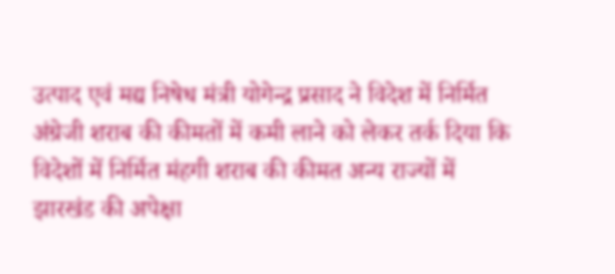उत्पाद एवं मद्य निषेध मंत्री योगेन्द्र प्रसाद ने विदेश में निर्मित अंग्रेजी शराब की कीमतों में कमी लाने को लेकर तर्क दिया कि विदेशों में निर्मित मंहगी शराब की कीमत अन्य राज्यों में झारखंड की अपेक्षा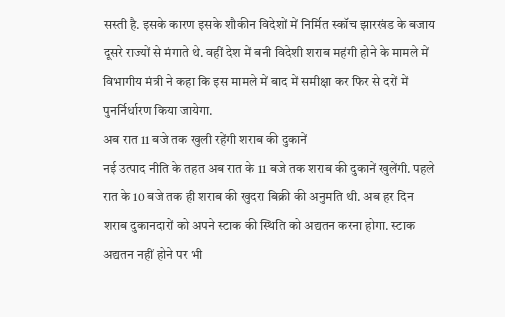सस्ती है. इसके कारण इसके शौकीन विदेशों में निर्मित स्कॉच झारखंड के बजाय दूसरे राज्यों से मंगाते थे. वहीं देश में बनी विदेशी शराब महंगी होने के मामले में विभागीय मंत्री ने कहा कि इस मामले में बाद में समीक्षा कर फिर से दरों में पुनर्निर्धारण किया जायेगा.
अब रात 11 बजे तक खुली रहेंगी शराब की दुकानें
नई उत्पाद नीति के तहत अब रात के 11 बजे तक शराब की दुकानें खुलेंगी. पहले रात के 10 बजे तक ही शराब की खुदरा बिक्री की अनुमति थी. अब हर दिन शराब दुकानदारों को अपने स्टाक की स्थिति को अद्यतन करना होगा. स्टाक अद्यतन नहीं होने पर भी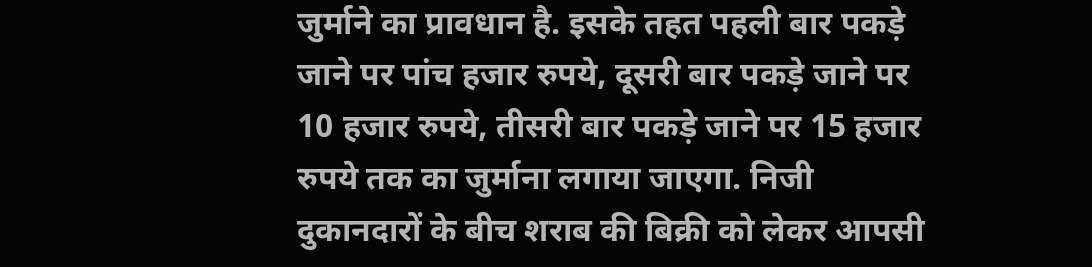जुर्माने का प्रावधान है. इसके तहत पहली बार पकड़े जाने पर पांच हजार रुपये, दूसरी बार पकड़े जाने पर 10 हजार रुपये, तीसरी बार पकड़े जाने पर 15 हजार रुपये तक का जुर्माना लगाया जाएगा. निजी दुकानदारों के बीच शराब की बिक्री को लेकर आपसी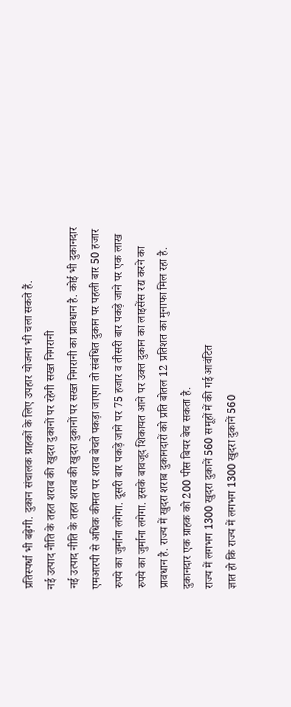प्रतिस्पर्धा भी बढ़ेगी. दुकान संचालक ग्राहकों के लिए उपहार योजना भी चला सकते हैं.
नई उत्पाद नीति के तहत शराब की खुदरा दुकानों पर रहेगी सख्त निगरानी
नई उत्पाद नीति के तहत शराब की खुदरा दुकानों पर सख्त निगरानी का प्रावधान है. कोई भी दुकानदार एमआरपी से अधिक कीमत पर शराब बेचते पकड़ा जाएगा तो संबंधित दुकान पर पहली बार 50 हजार रुपये का जुर्माना लगेगा. दूसरी बार पकड़े जाने पर 75 हजार व तीसरी बार पकड़े जाने पर एक लाख रुपये का जुर्माना लगेगा. इसके बावजूद शिकायत आने पर उक्त दुकान का लाइसेंस रद्य करने का प्रावधान है. राज्य में खुदरा शराब दुकानदारों को प्रति बोतल 12 प्रतिशत का मुनाफा मिल रहा है. दुकानदार एक ग्राहक को 200 पीस बियर बेच सकता है.
राज्य में लगभग 1300 खुदरा दुकानें 560 समूहों में की गई आवंटित
ज्ञात हो कि राज्य में लगभग 1300 खुदरा दुकानें 560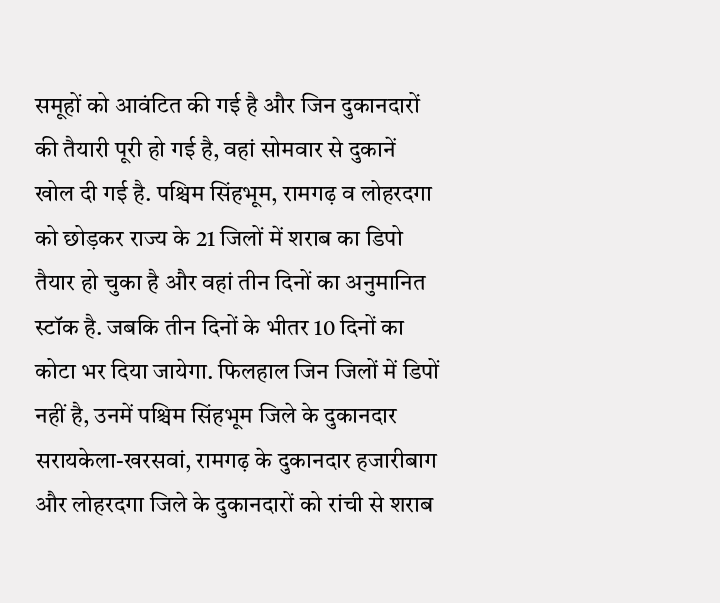समूहों को आवंटित की गई है और जिन दुकानदारों की तैयारी पूरी हो गई है, वहां सोमवार से दुकानें खोल दी गई है. पश्चिम सिंहभूम, रामगढ़ व लोहरदगा को छोड़कर राज्य के 21 जिलों में शराब का डिपो तैयार हो चुका है और वहां तीन दिनों का अनुमानित स्टॉक है. जबकि तीन दिनों के भीतर 10 दिनों का कोटा भर दिया जायेगा. फिलहाल जिन जिलों में डिपों नहीं है, उनमें पश्चिम सिंहभूम जिले के दुकानदार सरायकेला-खरसवां, रामगढ़ के दुकानदार हजारीबाग और लोहरदगा जिले के दुकानदारों को रांची से शराब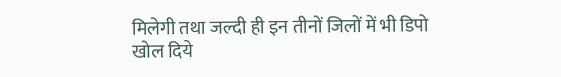मिलेगी तथा जल्दी ही इन तीनों जिलों में भी डिपो खोल दिये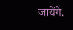जायेंगे.